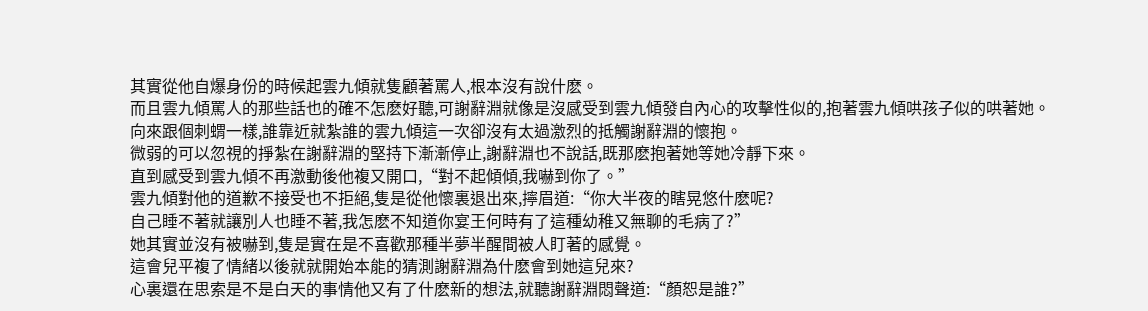其實從他自爆身份的時候起雲九傾就隻顧著罵人,根本沒有說什麽。
而且雲九傾罵人的那些話也的確不怎麽好聽,可謝辭淵就像是沒感受到雲九傾發自內心的攻擊性似的,抱著雲九傾哄孩子似的哄著她。
向來跟個刺蝟一樣,誰靠近就紮誰的雲九傾這一次卻沒有太過激烈的抵觸謝辭淵的懷抱。
微弱的可以忽視的掙紮在謝辭淵的堅持下漸漸停止,謝辭淵也不說話,既那麽抱著她等她冷靜下來。
直到感受到雲九傾不再激動後他複又開口,“對不起傾傾,我嚇到你了。”
雲九傾對他的道歉不接受也不拒絕,隻是從他懷裏退出來,擰眉道:“你大半夜的瞎晃悠什麽呢?
自己睡不著就讓別人也睡不著,我怎麽不知道你宴王何時有了這種幼稚又無聊的毛病了?”
她其實並沒有被嚇到,隻是實在是不喜歡那種半夢半醒間被人盯著的感覺。
這會兒平複了情緒以後就就開始本能的猜測謝辭淵為什麽會到她這兒來?
心裏還在思索是不是白天的事情他又有了什麽新的想法,就聽謝辭淵悶聲道:“顏恕是誰?”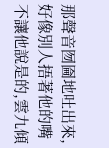那聲音囫圇地吐出來,好像別人捂著他的嘴不讓他說是的,雲九傾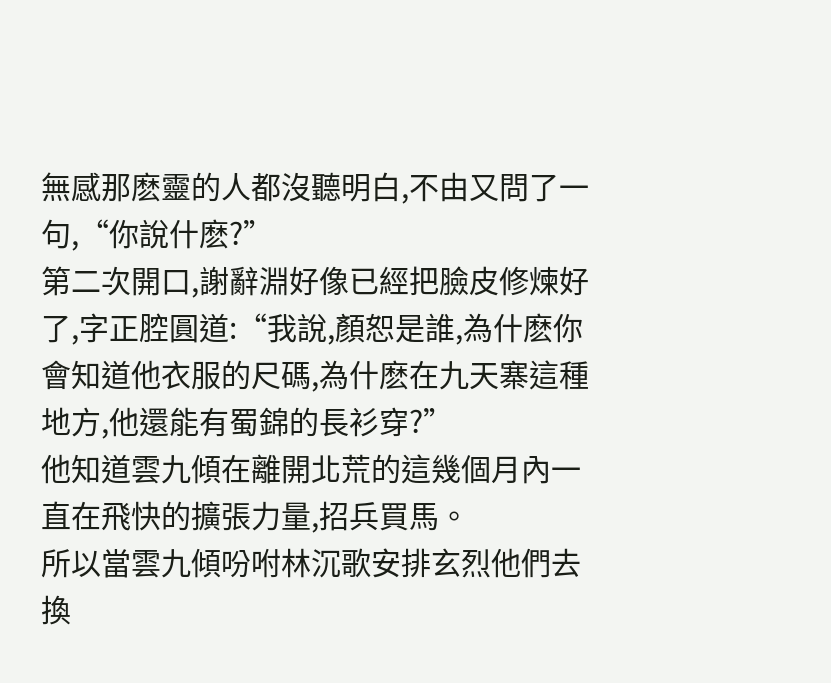無感那麽靈的人都沒聽明白,不由又問了一句,“你說什麽?”
第二次開口,謝辭淵好像已經把臉皮修煉好了,字正腔圓道:“我說,顏恕是誰,為什麽你會知道他衣服的尺碼,為什麽在九天寨這種地方,他還能有蜀錦的長衫穿?”
他知道雲九傾在離開北荒的這幾個月內一直在飛快的擴張力量,招兵買馬。
所以當雲九傾吩咐林沉歌安排玄烈他們去換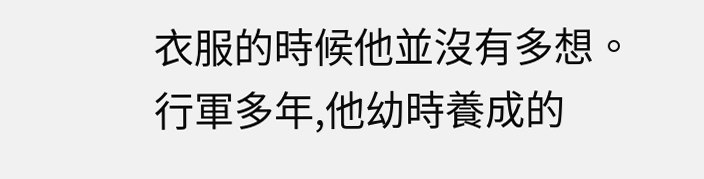衣服的時候他並沒有多想。
行軍多年,他幼時養成的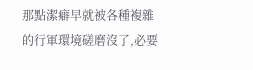那點潔癖早就被各種複雜的行軍環境磋磨沒了,必要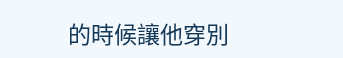的時候讓他穿別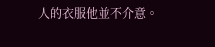人的衣服他並不介意。